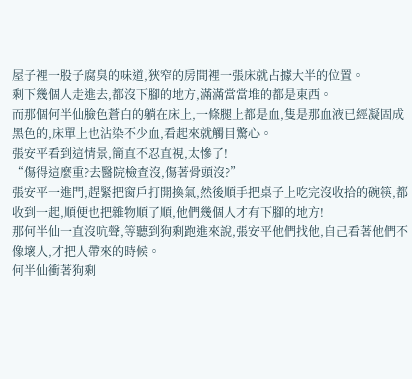屋子裡一股子腐臭的味道,狹窄的房間裡一張床就占據大半的位置。
剩下幾個人走進去,都沒下腳的地方,滿滿當當堆的都是東西。
而那個何半仙臉色蒼白的躺在床上,一條腿上都是血,隻是那血液已經凝固成黑色的,床單上也沾染不少血,看起來就觸目驚心。
張安平看到這情景,簡直不忍直視,太慘了!
“傷得這麼重?去醫院檢查沒,傷著骨頭沒?”
張安平一進門,趕緊把窗戶打開換氣,然後順手把桌子上吃完沒收拾的碗筷,都收到一起,順便也把雜物順了順,他們幾個人才有下腳的地方!
那何半仙一直沒吭聲,等聽到狗剩跑進來說,張安平他們找他,自己看著他們不像壞人,才把人帶來的時候。
何半仙衝著狗剩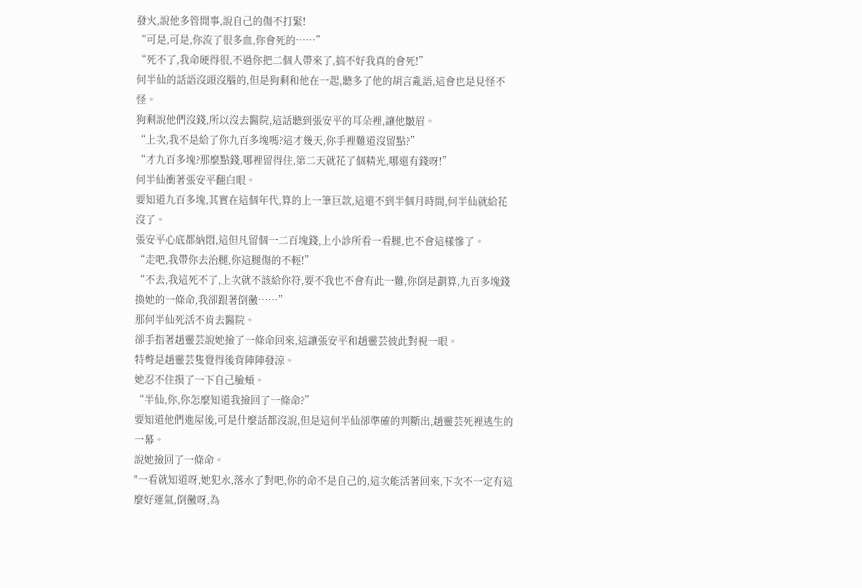發火,說他多管閒事,說自己的傷不打緊!
“可是,可是,你流了很多血,你會死的……”
“死不了,我命硬得很,不過你把二個人帶來了,搞不好我真的會死!”
何半仙的話語沒頭沒腦的,但是狗剩和他在一起,聽多了他的胡言亂語,這會也是見怪不怪。
狗剩說他們沒錢,所以沒去醫院,這話聽到張安平的耳朵裡,讓他皺眉。
“上次,我不是給了你九百多塊嗎?這才幾天,你手裡難道沒留點?”
“才九百多塊?那麼點錢,哪裡留得住,第二天就花了個精光,哪還有錢呀!”
何半仙衝著張安平翻白眼。
要知道九百多塊,其實在這個年代,算的上一筆巨款,這還不到半個月時間,何半仙就給花沒了。
張安平心底都納悶,這但凡留個一二百塊錢,上小診所看一看腿,也不會這樣慘了。
“走吧,我帶你去治腿,你這腿傷的不輕!”
“不去,我這死不了,上次就不該給你符,要不我也不會有此一難,你倒是劃算,九百多塊錢換她的一條命,我卻跟著倒黴……”
那何半仙死活不肯去醫院。
卻手指著趙靈芸說她撿了一條命回來,這讓張安平和趙靈芸彼此對視一眼。
特彆是趙靈芸隻覺得後背陣陣發涼。
她忍不住摸了一下自己臉頰。
“半仙,你,你怎麼知道我撿回了一條命?”
要知道他們進屋後,可是什麼話都沒說,但是這何半仙卻準確的判斷出,趙靈芸死裡逃生的一幕。
說她撿回了一條命。
"一看就知道呀,她犯水,落水了對吧,你的命不是自己的,這次能活著回來,下次不一定有這麼好運氣,倒黴呀,為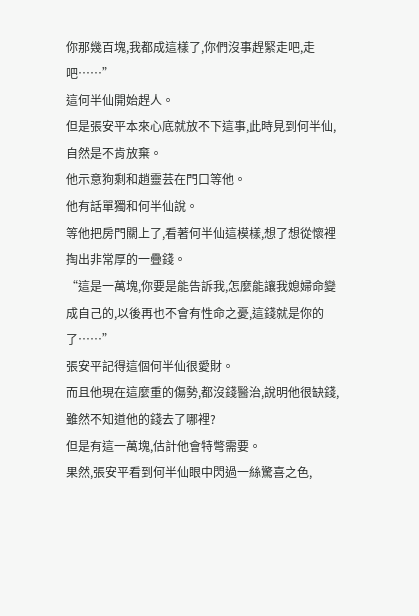你那幾百塊,我都成這樣了,你們沒事趕緊走吧,走吧……”
這何半仙開始趕人。
但是張安平本來心底就放不下這事,此時見到何半仙,自然是不肯放棄。
他示意狗剩和趙靈芸在門口等他。
他有話單獨和何半仙說。
等他把房門關上了,看著何半仙這模樣,想了想從懷裡掏出非常厚的一疊錢。
“這是一萬塊,你要是能告訴我,怎麼能讓我媳婦命變成自己的,以後再也不會有性命之憂,這錢就是你的了……”
張安平記得這個何半仙很愛財。
而且他現在這麼重的傷勢,都沒錢醫治,說明他很缺錢,雖然不知道他的錢去了哪裡?
但是有這一萬塊,估計他會特彆需要。
果然,張安平看到何半仙眼中閃過一絲驚喜之色,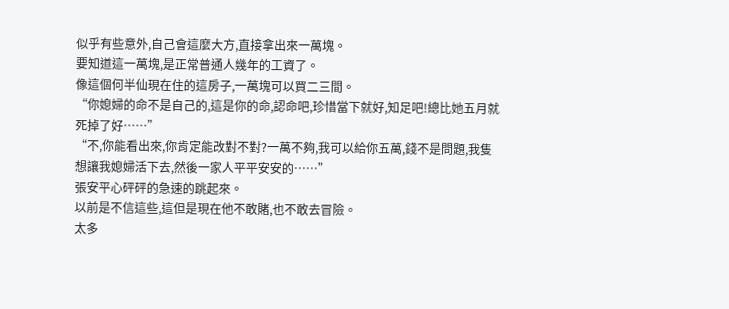似乎有些意外,自己會這麼大方,直接拿出來一萬塊。
要知道這一萬塊,是正常普通人幾年的工資了。
像這個何半仙現在住的這房子,一萬塊可以買二三間。
“你媳婦的命不是自己的,這是你的命,認命吧,珍惜當下就好,知足吧!總比她五月就死掉了好……”
“不,你能看出來,你肯定能改對不對?一萬不夠,我可以給你五萬,錢不是問題,我隻想讓我媳婦活下去,然後一家人平平安安的……”
張安平心砰砰的急速的跳起來。
以前是不信這些,這但是現在他不敢賭,也不敢去冒險。
太多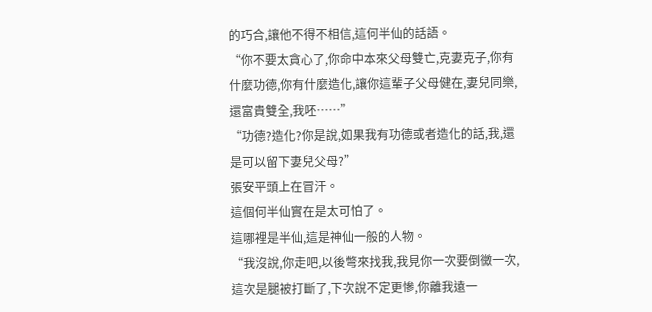的巧合,讓他不得不相信,這何半仙的話語。
“你不要太貪心了,你命中本來父母雙亡,克妻克子,你有什麼功德,你有什麼造化,讓你這輩子父母健在,妻兒同樂,還富貴雙全,我呸……”
“功德?造化?你是說,如果我有功德或者造化的話,我,還是可以留下妻兒父母?”
張安平頭上在冒汗。
這個何半仙實在是太可怕了。
這哪裡是半仙,這是神仙一般的人物。
“我沒說,你走吧,以後彆來找我,我見你一次要倒黴一次,這次是腿被打斷了,下次說不定更慘,你離我遠一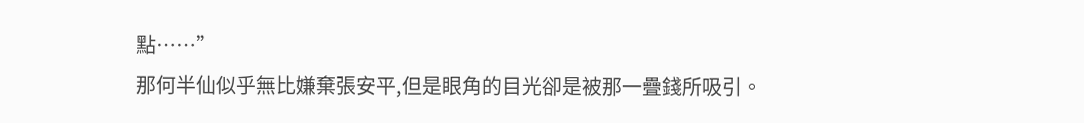點……”
那何半仙似乎無比嫌棄張安平,但是眼角的目光卻是被那一疊錢所吸引。